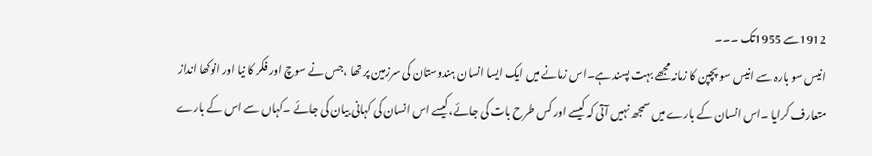1912سے 1955تک ۔۔۔
انیس سو بارہ سے انیس سو پچپن کا زمانہ مجھے بہت پسند ہے۔اس زمانے میں ایک ایسا انسان ہندوستان کی سرزمین پر تھا ،جس نے سوچ اور فکر کا نیا اور انوکھا انداز متعارف کرایا ۔اس انسان کے بارے میں سمجھ نہیں آتی کہ کیسے اور کس طرح بات کی جائے،کیسے اس انسان کی کہانی بیان کی جائے ۔کہاں سے اس کے بارے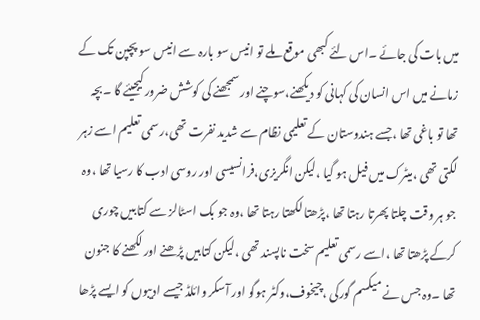میں بات کی جائے ۔اس لئے کبھی موقع ملے تو انیس سو بارہ سے انیس سو پچپن تک کے زمانے میں اس انسان کی کہانی کو دیکھنے،سوچنے اور سمجھنے کی کوشش ضرور کیجیئے گا ۔بچہ تھا تو باغی تھا ،جسے ہندوستان کے تعلیمی نظام سے شدید نفرت تھی،رسمی تعلیم اسے زہر لگتی تھی ،میٹرک میں فیل ہو گیا ،لیکن انگریزی،فرانسیسی اور روسی ادب کا رسیا تھا ،وہ جو ہر وقت چلتا پھرتا رہتا تھا ،پڑھتا لکھتا رہتا تھا ،وہ جو بک اسٹالز سے کتابیں چوری کرکے پڑھتا تھا ،اسے رسمی تعلیم سخت ناپسند تھی ،لیکن کتابیں پڑھنے اور لکھنے کا جنون تھا ۔وہ جس نے میکسم گورکی ،چیخوف،وکٹر ہوگو اور آسکر وائلڈ جیسے ادیبوں کو ایسے پڑھا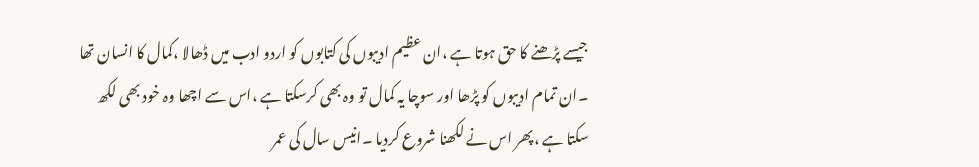جیسے پڑھنے کا حق ہوتا ہے ،ان عظیم ادیبوں کی کتابوں کو اردو ادب میں ڈھالا ،کمال کا انسان تھا ۔ان تمام ادیبوں کو پڑھا اور سوچا یہ کمال تو وہ بھی کرسکتا ہے ،اس سے اچھا وہ خود بھی لکھ سکتا ہے ،پھر اس نے لکھنا شروع کردیا ۔انیس سال کی عمر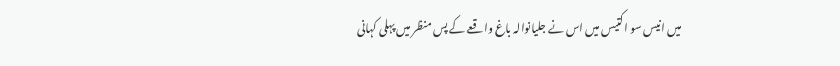میں انیس سو اکتیس میں اس نے جلیانوالہ باغ واقعے کے پس منظر میں پہلی کہانی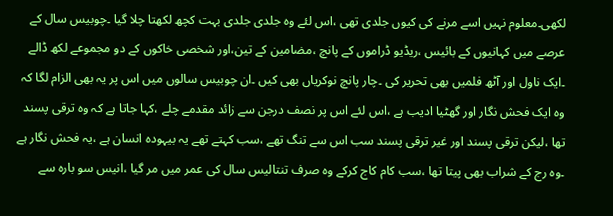لکھی۔معلوم نہیں اسے مرنے کی کیوں جلدی تھی ،اس لئے وہ جلدی جلدی بہت کچھ لکھتا چلا گیا ۔چوبیس سال کے عرصے میں کہانیوں کے بائیس ،ریڈیو ڈراموں کے پانچ ،مضامین کے تین،اور شخصی خاکوں کے دو مجموعے لکھ ڈالے ۔ایک ناول اور آٹھ فلمیں بھی تحریر کی ۔چار پانچ نوکریاں بھی کیں ۔ان چوبیس سالوں میں اس پر یہ بھی الزام لگا کہ وہ ایک فحش نگار اور گھٹیا ادیب ہے ،اس لئے اس پر نصف درجن سے زائد مقدمے چلے ،کہا جاتا ہے کہ وہ ترقی پسند تھا ،لیکن ترقی پسند اور غیر ترقی پسند سب اس سے تنگ تھے ،سب کہتے تھے یہ بیہودہ انسان ہے ،یہ فحش نگار ہے ۔وہ رج کے شراب بھی پیتا تھا ،سب کام کاج کرکے وہ صرف تنتالیس سال کی عمر میں مر گیا ،انیس سو بارہ سے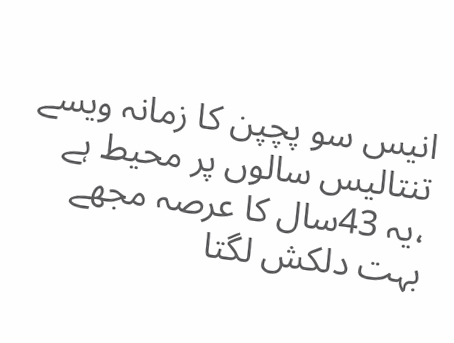انیس سو پچپن کا زمانہ ویسے تنتالیس سالوں پر محیط ہے ،یہ 43سال کا عرصہ مجھے بہت دلکش لگتا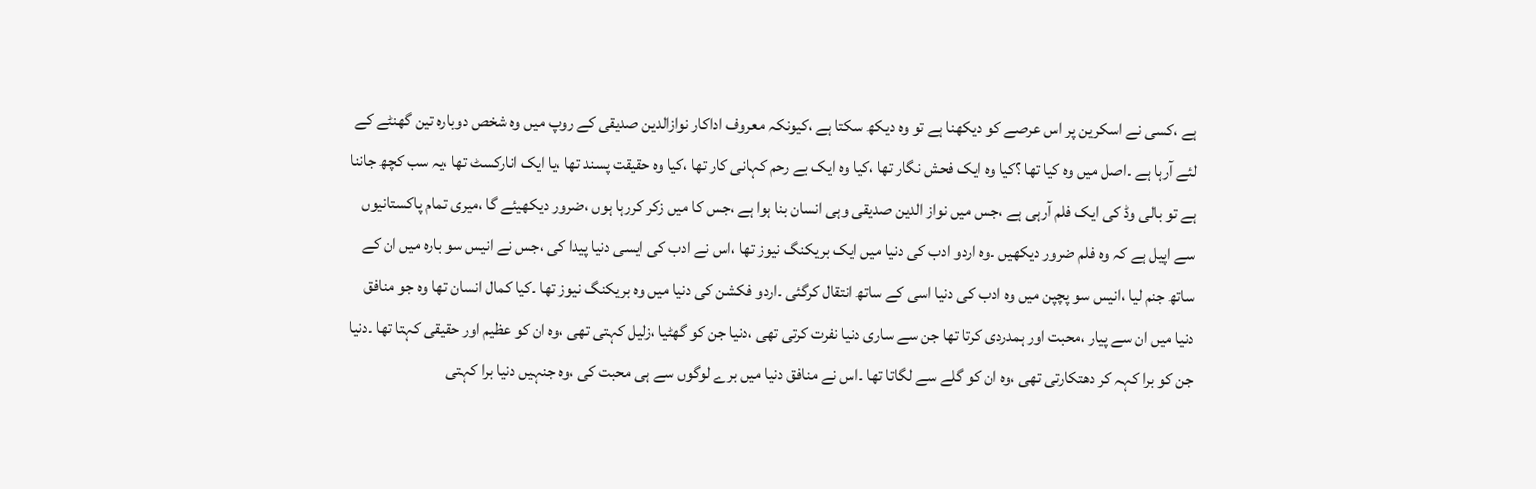ہے ،کسی نے اسکرین پر اس عرصے کو دیکھنا ہے تو وہ دیکھ سکتا ہے ،کیونکہ معروف اداکار نوازالدین صدیقی کے روپ میں وہ شخص دوبارہ تین گھنٹے کے لئے آرہا ہے ۔اصل میں وہ کیا تھا ؟کیا وہ ایک فحش نگار تھا ،کیا وہ ایک بے رحم کہانی کار تھا ،کیا وہ حقیقت پسند تھا ،یا ایک انارکسٹ تھا ،یہ سب کچھ جاننا ہے تو بالی وڈ کی ایک فلم آرہی ہے ،جس میں نواز الدین صدیقی وہی انسان بنا ہوا ہے ،جس کا میں زکر کررہا ہوں ،ضرور دیکھیئے گا ،میری تمام پاکستانیوں سے اپیل ہے کہ وہ فلم ضرور دیکھیں ۔وہ اردو ادب کی دنیا میں ایک بریکنگ نیوز تھا ،اس نے ادب کی ایسی دنیا پیدا کی ،جس نے انیس سو بارہ میں ان کے ساتھ جنم لیا ،انیس سو پچپن میں وہ ادب کی دنیا اسی کے ساتھ انتقال کرگئی ۔اردو فکشن کی دنیا میں وہ بریکنگ نیوز تھا ۔کیا کمال انسان تھا وہ جو منافق دنیا میں ان سے پیار ،محبت اور ہمدردی کرتا تھا جن سے ساری دنیا نفرت کرتی تھی ،دنیا جن کو گھٹیا ،زلیل کہتی تھی ،وہ ان کو عظیم اور حقیقی کہتا تھا ۔دنیا جن کو برا کہہ کر دھتکارتی تھی ،وہ ان کو گلے سے لگاتا تھا ۔اس نے منافق دنیا میں برے لوگوں سے ہی محبت کی ،وہ جنہیں دنیا برا کہتی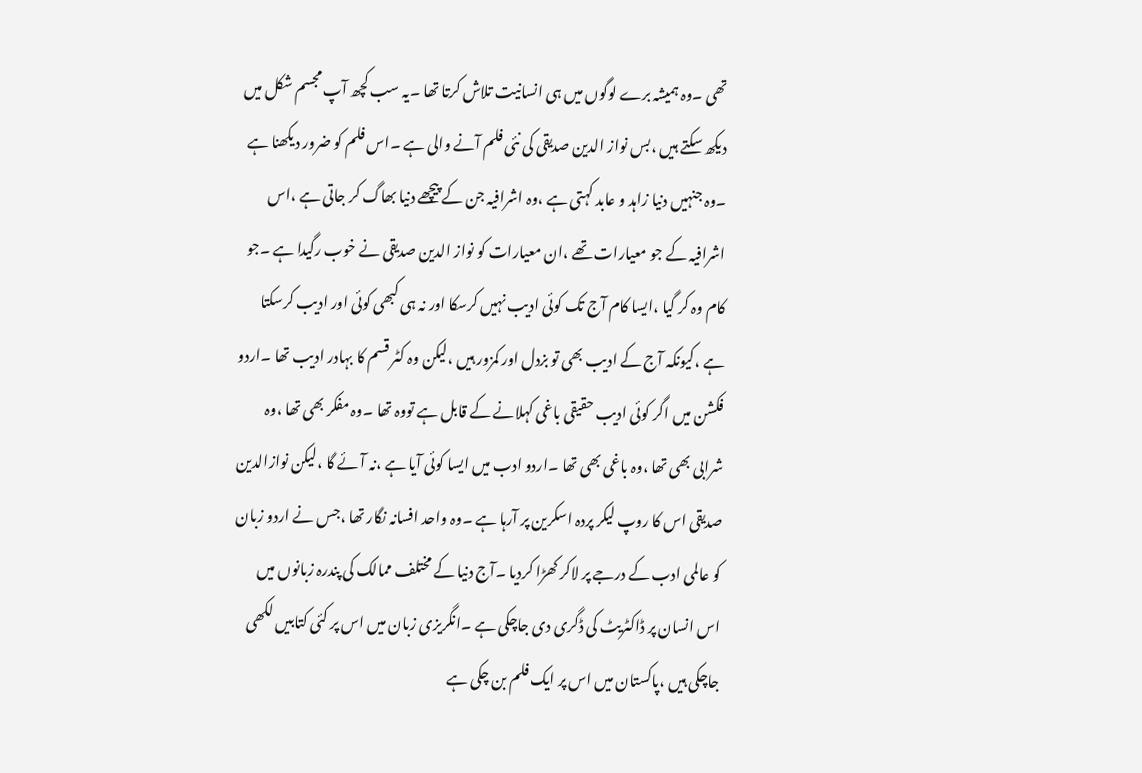تھی ۔وہ ہمیشہ برے لوگوں میں ہی انسانیت تلاش کرتا تھا ۔یہ سب کچھ آپ مجسم شکل میں دیکھ سکتے ہیں ،بس نواز الدین صدیقی کی نئی فلم آنے والی ہے ۔اس فلم کو ضرور دیکھنا ہے ۔وہ جنہیں دنیا زاہد و عابد کہتی ہے ،وہ اشرافیہ جن کے پیچھے دنیا بھاگ کر جاتی ہے ،اس اشرافیہ کے جو معیارات تھے ،ان معیارات کو نواز الدین صدیقی نے خوب رگیدا ہے ۔جو کام وہ کر گیا ،ایسا کام آج تک کوئی ادیب نہیں کرسکا اور نہ ہی کبھی کوئی اور ادیب کرسکتا ہے ،کیونکہ آج کے ادیب بھی تو بزدل اور کمزور ہیں ،لیکن وہ کٹر قسم کا بہادر ادیب تھا ۔اردو فکشن میں اگر کوئی ادیب حقیقی باغی کہلانے کے قابل ہے تووہ تھا ۔وہ مفکر بھی تھا ،وہ شرابی بھی تھا ،وہ باغی بھی تھا ۔اردو ادب میں ایسا کوئی آیا ہے ،نہ آئے گا ،لیکن نوازالدین صدیقی اس کا روپ لیکر پردہ اسکرین پر آرہا ہے ۔وہ واحد افسانہ نگار تھا ،جس نے اردو زبان کو عالمی ادب کے درجے پر لاکر کھڑا کردیا ۔آج دنیا کے مختلف ممالک کی پندرہ زبانوں میں اس انسان پر ڈاکٹریٹ کی ڈگری دی جاچکی ہے ۔انگریزی زبان میں اس پر کئی کتابیں لکھی جاچکی ہیں ،پاکستان میں اس پر ایک فلم بن چکی ہے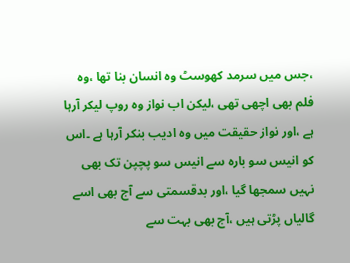،جس میں سرمد کھوسٹ وہ انسان بنا تھا ،وہ فلم بھی اچھی تھی ،لیکن اب نواز وہ روپ لیکر آرہا ہے ،اور نواز حقیقت میں وہ ادیب بنکر آرہا ہے ۔اس کو انیس سو بارہ سے انیس سو پچپن تک بھی نہیں سمجھا گیا ،اور بدقسمتی سے آج بھی اسے گالیاں پڑتی ہیں ،آج بھی بہت سے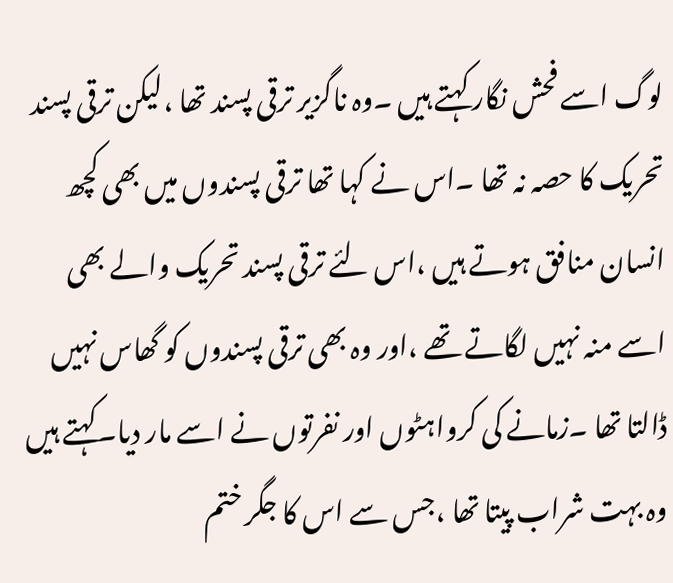لوگ اسے فحش نگار کہتے ہیں ۔وہ ناگزیر ترقی پسند تھا ،لیکن ترقی پسند تحریک کا حصہ نہ تھا ۔اس نے کہا تھا ترقی پسندوں میں بھی کچھ انسان منافق ہوتے ہیں ،اس لئے ترقی پسند تحریک والے بھی اسے منہ نہیں لگاتے تھے ،اور وہ بھی ترقی پسندوں کو گھاس نہیں ڈالتا تھا ۔زمانے کی کرواہٹوں اور نفرتوں نے اسے مار دیا۔کہتے ہیں وہ بہت شراب پیتا تھا ،جس سے اس کا جگر ختم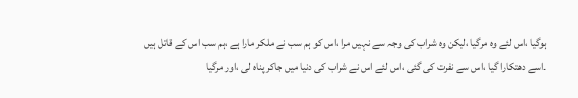ہوگیا ،اس لئے وہ مرگیا ،لیکن وہ شراب کی وجہ سے نہیں مرا ،اس کو ہم سب نے ملکر مارا ہے ،ہم سب اس کے قاتل ہیں ۔اسے دھتکارا گیا ،اس سے نفرت کی گئی ،اس لئے اس نے شراب کی دنیا میں جاکر پناہ لی ،اور مرگیا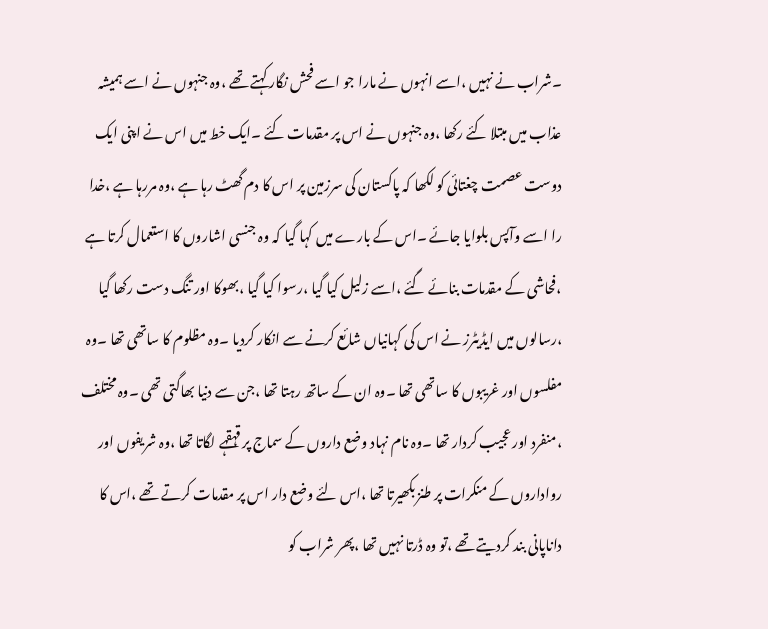۔شراب نے نہیں ،اسے انہوں نے مارا جو اسے فحش نگار کہتے تھے ،وہ جنہوں نے اسے ہمیشہ عذاب میں مبتلا کئے رکھا ،وہ جنہوں نے اس پر مقدمات کئے ۔ایک خط میں اس نے اپنی ایک دوست عصمت چغتائی کو لکھا کہ پاکستان کی سرزمین پر اس کا دم گھٹ رہا ہے ،وہ مررہا ہے ،خدا را اسے وآپس بلوایا جائے ۔اس کے بارے میں کہا گیا کہ وہ جنسی اشاروں کا استعمال کرتا ہے ،فحاشی کے مقدمات بنائے گئے ،اسے زلیل کیا گیا ،رسوا کیا گیا ،بھوکا اور تنگ دست رکھا گیا ،رسالوں میں ایڈیٹرز نے اس کی کہانیاں شائع کرنے سے انکار کردیا ۔وہ مظلوم کا ساتھی تھا ۔وہ مفلسوں اور غریبوں کا ساتھی تھا ۔وہ ان کے ساتھ رہتا تھا ،جن سے دنیا بھاگتی تھی ۔وہ مختلف ،منفرد اور عجیب کردار تھا ۔وہ نام نہاد وضع داروں کے سماج پر قہقہے لگاتا تھا ،وہ شریفوں اور رواداروں کے منکرات پر طنز بکھیرتا تھا ،اس لئے وضع دار اس پر مقدمات کرتے تھے ،اس کا داناپانی بند کردیتے تھے ،تو وہ ڈرتا نہیں تھا ،پھر شراب کو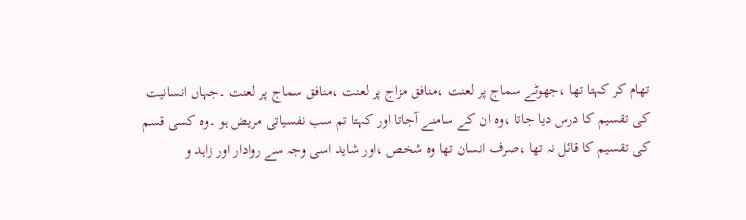تھام کر کہتا تھا ،جھوٹے سماج پر لعنت ،منافق مزاج پر لعنت ،منافق سماج پر لعنت ۔جہاں انسانیت کی تقسیم کا درس دیا جاتا ،وہ ان کے سامنے آجاتا اور کہتا تم سب نفسیاتی مریض ہو ۔وہ کسی قسم کی تقسیم کا قائل نہ تھا ،صرف انسان تھا وہ شخص ،اور شاید اسی وجہ سے روادار اور زاہد و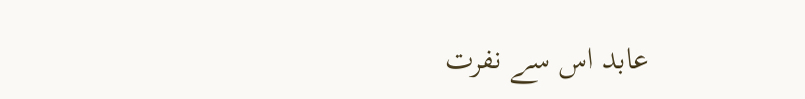عابد اس سے نفرت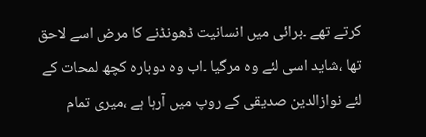کرتے تھے ۔برائی میں انسانیت ڈھونڈنے کا مرض اسے لاحق تھا ،شاید اسی لئے وہ مرگیا ۔اب وہ دوبارہ کچھ لمحات کے لئے نوازالدین صدیقی کے روپ میں آرہا ہے ،میری تمام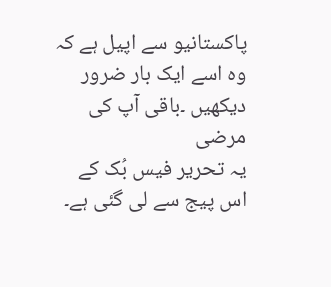پاکستانیو سے اپیل ہے کہ وہ اسے ایک بار ضرور دیکھیں ۔باقی آپ کی مرضی
یہ تحریر فیس بُک کے اس پیج سے لی گئی ہے۔